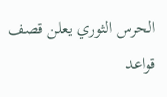الحرس الثوري يعلن قصف قواعد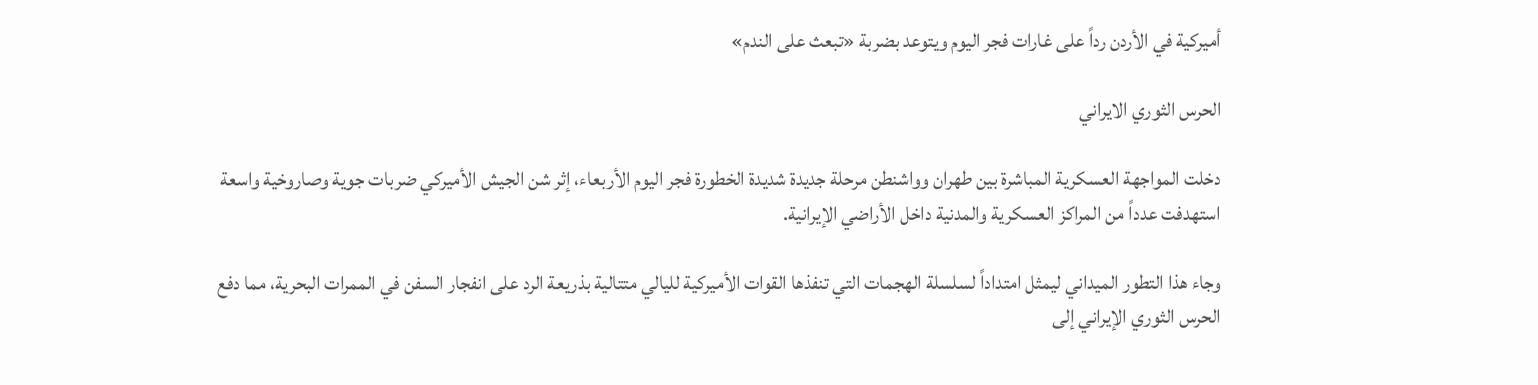أميركية في الأردن رداً على غارات فجر اليوم ويتوعد بضربة «تبعث على الندم»

الحرس الثوري الايراني

دخلت المواجهة العسكرية المباشرة بين طهران وواشنطن مرحلة جديدة شديدة الخطورة فجر اليوم الأربعاء، إثر شن الجيش الأميركي ضربات جوية وصاروخية واسعة استهدفت عدداً من المراكز العسكرية والمدنية داخل الأراضي الإيرانية.

وجاء هذا التطور الميداني ليمثل امتداداً لسلسلة الهجمات التي تنفذها القوات الأميركية لليالي متتالية بذريعة الرد على انفجار السفن في الممرات البحرية، مما دفع الحرس الثوري الإيراني إلى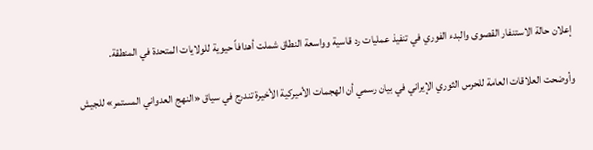إعلان حالة الاستنفار القصوى والبدء الفوري في تنفيذ عمليات رد قاسية وواسعة النطاق شملت أهدافاً حيوية للولايات المتحدة في المنطقة.

وأوضحت العلاقات العامة للحرس الثوري الإيراني في بيان رسمي أن الهجمات الأميركية الأخيرة تندرج في سياق «النهج العدواني المستمر» للجيش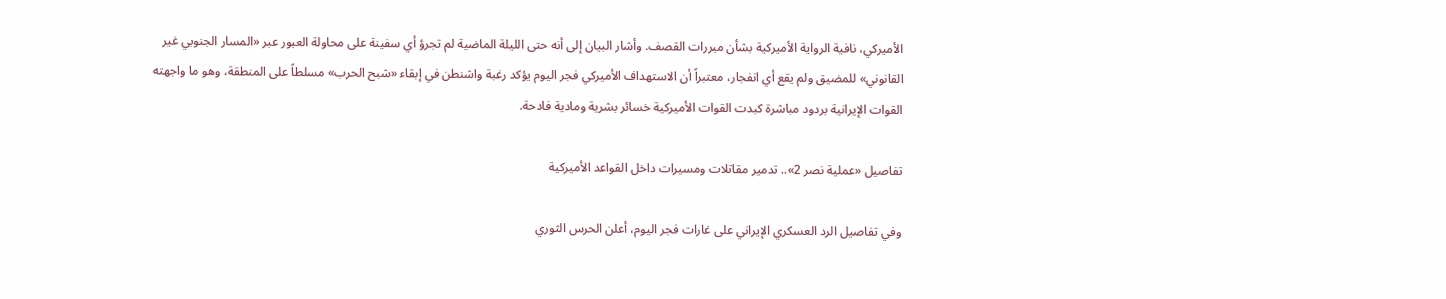الأميركي، نافية الرواية الأميركية بشأن مبررات القصف. وأشار البيان إلى أنه حتى الليلة الماضية لم تجرؤ أي سفينة على محاولة العبور عبر «المسار الجنوبي غير القانوني» للمضيق ولم يقع أي انفجار، معتبراً أن الاستهداف الأميركي فجر اليوم يؤكد رغبة واشنطن في إبقاء «شبح الحرب» مسلطاً على المنطقة، وهو ما واجهته القوات الإيرانية بردود مباشرة كبدت القوات الأميركية خسائر بشرية ومادية فادحة.

تفاصيل «عملية نصر 2».. تدمير مقاتلات ومسيرات داخل القواعد الأميركية

وفي تفاصيل الرد العسكري الإيراني على غارات فجر اليوم، أعلن الحرس الثوري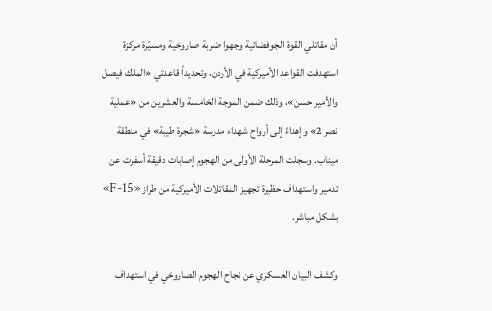أن مقاتلي القوة الجوفضائية وجهوا ضربة صاروخية ومسيّرة مركزة استهدفت القواعد الأميركية في الأردن، وتحديداً قاعدتي «الملك فيصل والأمير حسن»، وذلك ضمن الموجة الخامسة والعشرين من «عملية نصر 2» وإهداءً إلى أرواح شهداء مدرسة «شجرة طيبة» في منطقة ميناب. وسجلت المرحلة الأولى من الهجوم إصابات دقيقة أسفرت عن تدمير واستهداف حظيرة تجهيز المقاتلات الأميركية من طراز «F-15» بشكل مباشر.

وكشف البيان العسكري عن نجاح الهجوم الصاروخي في استهداف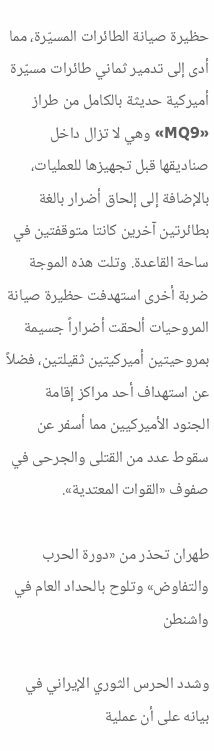حظيرة صيانة الطائرات المسيّرة، مما أدى إلى تدمير ثماني طائرات مسيّرة أميركية حديثة بالكامل من طراز «MQ9» وهي لا تزال داخل صناديقها قبل تجهيزها للعمليات، بالإضافة إلى إلحاق أضرار بالغة بطائرتين آخرين كانتا متوقفتين في ساحة القاعدة. وتلت هذه الموجة ضربة أخرى استهدفت حظيرة صيانة المروحيات ألحقت أضراراً جسيمة بمروحيتين أميركيتين ثقيلتين، فضلاً عن استهداف أحد مراكز إقامة الجنود الأميركيين مما أسفر عن سقوط عدد من القتلى والجرحى في صفوف «القوات المعتدية».

طهران تحذر من «دورة الحرب والتفاوض» وتلوح بالحداد العام في واشنطن

وشدد الحرس الثوري الإيراني في بيانه على أن عملية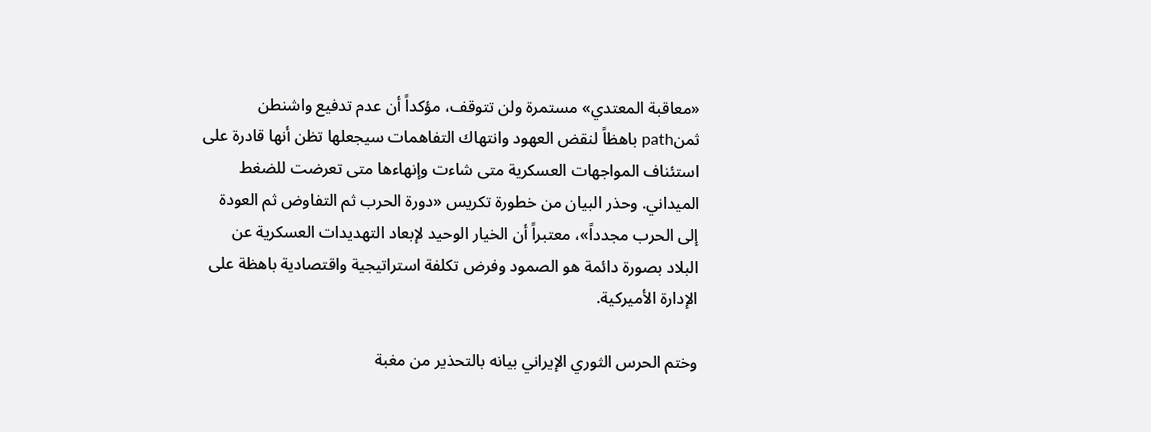«معاقبة المعتدي» مستمرة ولن تتوقف، مؤكداً أن عدم تدفيع واشنطن ثمنpath باهظاً لنقض العهود وانتهاك التفاهمات سيجعلها تظن أنها قادرة على استئناف المواجهات العسكرية متى شاءت وإنهاءها متى تعرضت للضغط الميداني. وحذر البيان من خطورة تكريس «دورة الحرب ثم التفاوض ثم العودة إلى الحرب مجدداً»، معتبراً أن الخيار الوحيد لإبعاد التهديدات العسكرية عن البلاد بصورة دائمة هو الصمود وفرض تكلفة استراتيجية واقتصادية باهظة على الإدارة الأميركية.

وختم الحرس الثوري الإيراني بيانه بالتحذير من مغبة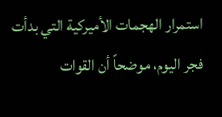استمرار الهجمات الأميركية التي بدأت فجر اليوم، موضحاً أن القوات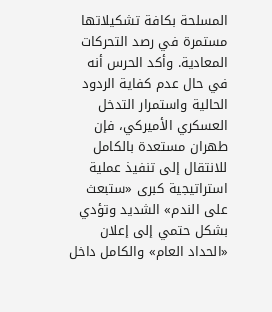المسلحة بكافة تشكيلاتها مستمرة في رصد التحركات المعادية. وأكد الحرس أنه في حال عدم كفاية الردود الحالية واستمرار التدخل العسكري الأميركي، فإن طهران مستعدة بالكامل للانتقال إلى تنفيذ عملية استراتيجية كبرى «ستبعث على الندم» الشديد وتؤدي بشكل حتمي إلى إعلان «الحداد العام» والكامل داخل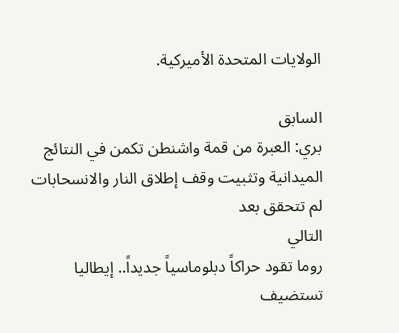الولايات المتحدة الأميركية.

السابق
بري: العبرة من قمة واشنطن تكمن في النتائج الميدانية وتثبيت وقف إطلاق النار والانسحابات لم تتحقق بعد
التالي
روما تقود حراكاً دبلوماسياً جديداً.. إيطاليا تستضيف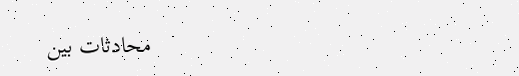محادثات بين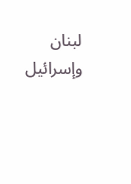لبنان وإسرائيل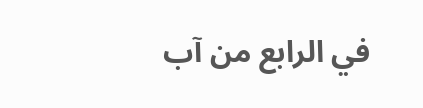في الرابع من آب